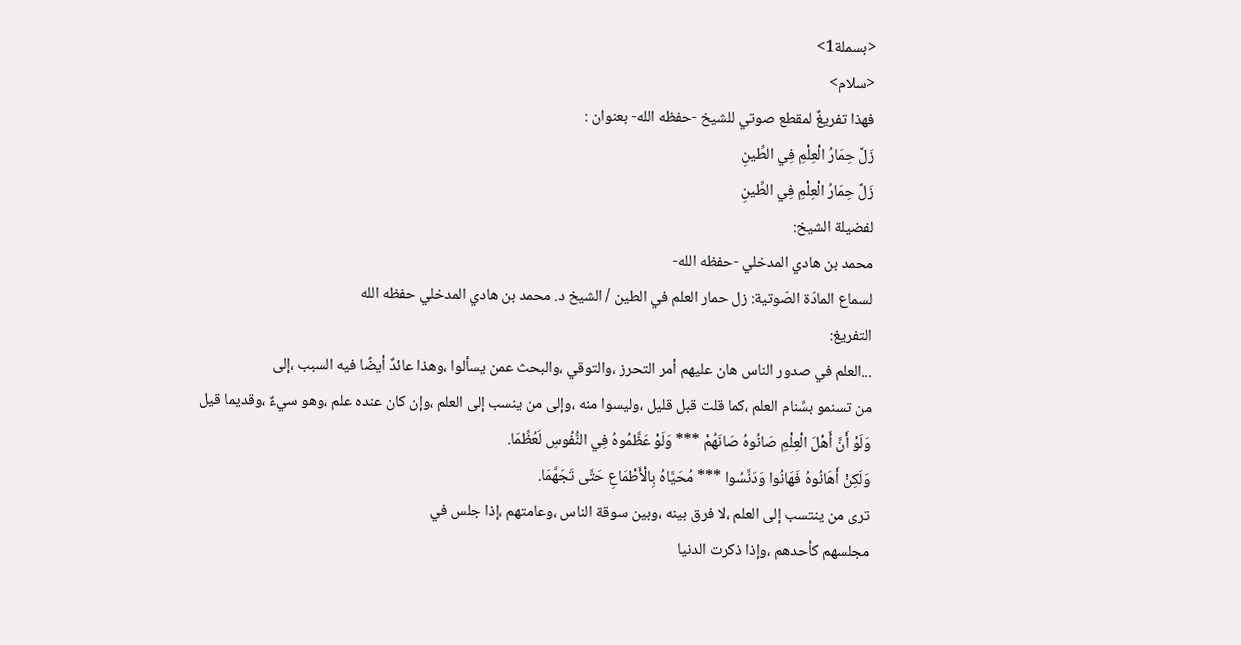<بسملة1>
<سلام>
فهذا تفريغٌ لمقطع صوتي للشيخ -حفظه الله- بعنوان :
زَلَّ حِمَارُ الْعِلْمِ فِي الطِّينِ
زَلَّ حِمَارُ الْعِلْمِ فِي الطِّينِ
لفضيلة الشيخ:
محمد بن هادي المدخلي -حفظه الله-
لسماع المادّة الصّوتية: زل حمار العلم في الطين / الشيخ د. محمد بن هادي المدخلي حفظه الله
التفريغ:
...العلم في صدور الناس هان عليهم أمر التحرز ،والتوقي ،والبحث عمن يسألوا ،وهذا عائدٌ أيضًا فيه السبب ،إلى
من تسنمو بسِّنام العلم ،كما قلت قبل قليل ،وليسوا منه ،وإلى من ينسب إلى العلم ،وإن كان عنده علم ،وهو سيءٌ ،وقديما قيل
وَلَوْ أَنَّ أَهْلَ الْعِلْمِ صَانُوهُ صَانَهُمْ *** وَلَوْ عَظَّمُوهُ فِي النُّفُوسِ لَعُظِّمَا.
وَلَكِنْ أَهَانُوهُ فَهَانُوا وَدَنَّسُوا *** مُحَيَّاهُ بِالْأَطْمَاعِ حَتَّى تَجَهَّمَا.
ترى من ينتسب إلى العلم ،لا فرق بينه ،وبين سوقة الناس ،وعامتهم ،إذا جلس في
مجلسهم كأحدهم ،وإذا ذكرت الدنيا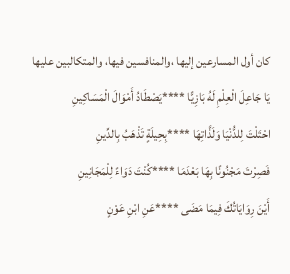كان أول المسارعين إليها ،والمنافسين فيها، والمتكالبين عليها
يَا جَاعِلَ الْعِلْمِ لَهُ بَازِيًّا ****يَصْطَادُ أَمْوَالَ الْمَسَاكِينِ
احْتَلْتَ لِلدُّنْيَا وَلَذَّاتِهَا ****بِحِيلَةٍ تَذْهَبُ بِالدِّينِ
فَصِرْتَ مَجْنُونًا بِهَا بَعْدَمَا ****كُنْتَ دَوَاءً لِلْمَجَانِينِ
أَيْنَ رِوَايَاتُكَ فِيمَا مَضَى ****عَنِ ابْنِ عَوْنٍ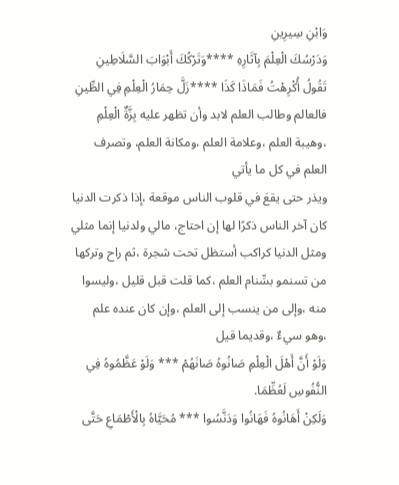وَابْنِ سِيرِينِ
وَدَرْسُكَ الْعِلْمَ بِآثَارِهِ ****وَتَرْكُكَ أَبْوَابَ السَّلَاطِينِ
تَقُولُ أُكْرِهْتُ فَمَاذَا كَذَا ****زَلَّ حِمَارُ الْعِلْمِ فِي الطِّينِ
فالعالم وطالب العلم لابد وأن تظهر عليه بِزَّةٌ الْعِلْمِ ،وهيبة العلم ،وعلامة العلم ،ومكانة العلم، وتصرف العلم في كل ما يأتي
ويذر حتى يقعَ في قلوب الناس موقعة ،إذا ذكرت الدنيا كان آخر الناس ذكرًا لها إن احتاج، مالي ولدنيا إنما مثلي ومثل الدنيا كراكب أستظل تحت شجرة ،ثم راح وتركها
من تسنمو بسِّنام العلم ،كما قلت قبل قليل ،وليسوا منه ،وإلى من ينسب إلى العلم ،وإن كان عنده علم ،وهو سيءٌ ،وقديما قيل
وَلَوْ أَنَّ أَهْلَ الْعِلْمِ صَانُوهُ صَانَهُمْ *** وَلَوْ عَظَّمُوهُ فِي النُّفُوسِ لَعُظِّمَا.
وَلَكِنْ أَهَانُوهُ فَهَانُوا وَدَنَّسُوا *** مُحَيَّاهُ بِالْأَطْمَاعِ حَتَّى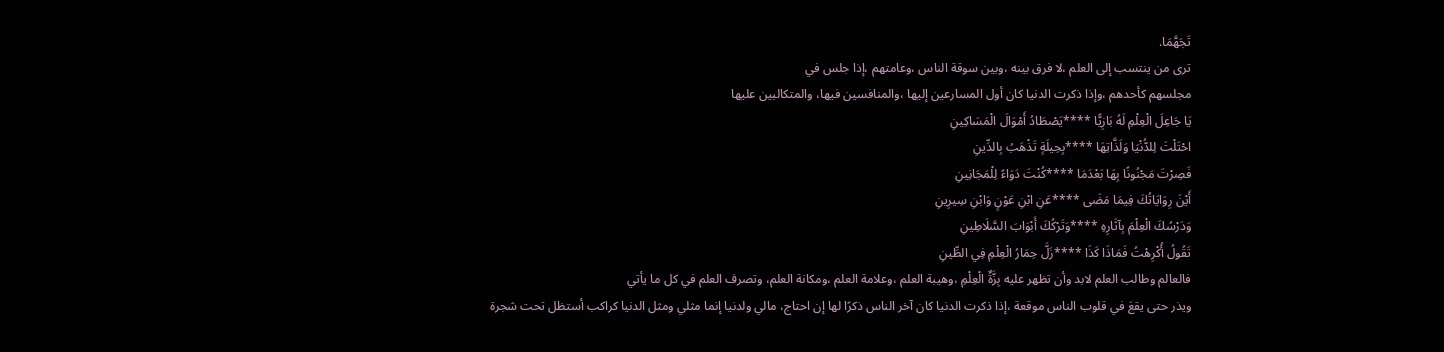تَجَهَّمَا.
ترى من ينتسب إلى العلم ،لا فرق بينه ،وبين سوقة الناس ،وعامتهم ،إذا جلس في
مجلسهم كأحدهم ،وإذا ذكرت الدنيا كان أول المسارعين إليها ،والمنافسين فيها، والمتكالبين عليها
يَا جَاعِلَ الْعِلْمِ لَهُ بَازِيًّا ****يَصْطَادُ أَمْوَالَ الْمَسَاكِينِ
احْتَلْتَ لِلدُّنْيَا وَلَذَّاتِهَا ****بِحِيلَةٍ تَذْهَبُ بِالدِّينِ
فَصِرْتَ مَجْنُونًا بِهَا بَعْدَمَا ****كُنْتَ دَوَاءً لِلْمَجَانِينِ
أَيْنَ رِوَايَاتُكَ فِيمَا مَضَى ****عَنِ ابْنِ عَوْنٍ وَابْنِ سِيرِينِ
وَدَرْسُكَ الْعِلْمَ بِآثَارِهِ ****وَتَرْكُكَ أَبْوَابَ السَّلَاطِينِ
تَقُولُ أُكْرِهْتُ فَمَاذَا كَذَا ****زَلَّ حِمَارُ الْعِلْمِ فِي الطِّينِ
فالعالم وطالب العلم لابد وأن تظهر عليه بِزَّةٌ الْعِلْمِ ،وهيبة العلم ،وعلامة العلم ،ومكانة العلم، وتصرف العلم في كل ما يأتي
ويذر حتى يقعَ في قلوب الناس موقعة ،إذا ذكرت الدنيا كان آخر الناس ذكرًا لها إن احتاج، مالي ولدنيا إنما مثلي ومثل الدنيا كراكب أستظل تحت شجرة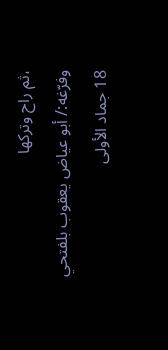،ثم راح وتركها
وفرّغه:/ أبو عياض يعقوب بلفتحي
18 جماد الأولى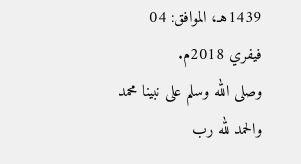1439هـ، الموافق: 04 فيفري 2018م.
وصلى الله وسلم على نبينا محمد والحمد لله رب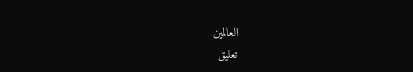العالمين
تعليق